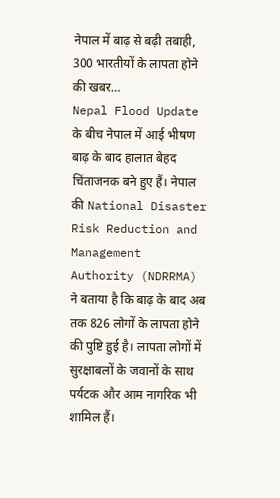नेपाल में बाढ़ से बढ़ी तबाही, 300 भारतीयों के लापता होने की खबर…
Nepal Flood Update के बीच नेपाल में आई भीषण बाढ़ के बाद हालात बेहद चिंताजनक बने हुए हैं। नेपाल की National Disaster Risk Reduction and Management Authority (NDRRMA) ने बताया है कि बाढ़ के बाद अब तक 826 लोगों के लापता होने की पुष्टि हुई है। लापता लोगों में सुरक्षाबलों के जवानों के साथ पर्यटक और आम नागरिक भी शामिल हैं।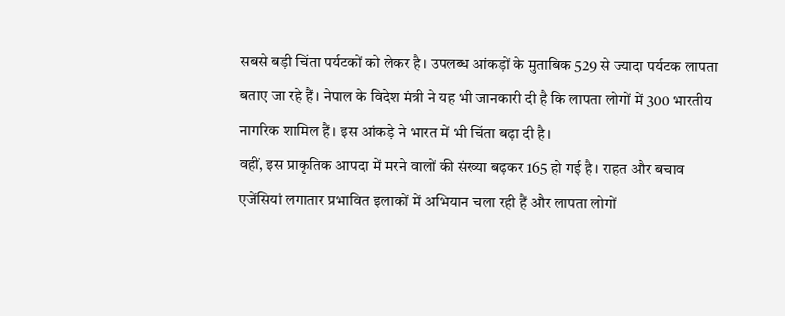सबसे बड़ी चिंता पर्यटकों को लेकर है। उपलब्ध आंकड़ों के मुताबिक 529 से ज्यादा पर्यटक लापता बताए जा रहे हैं। नेपाल के विदेश मंत्री ने यह भी जानकारी दी है कि लापता लोगों में 300 भारतीय नागरिक शामिल हैं। इस आंकड़े ने भारत में भी चिंता बढ़ा दी है।
वहीं, इस प्राकृतिक आपदा में मरने वालों की संख्या बढ़कर 165 हो गई है। राहत और बचाव एजेंसियां लगातार प्रभावित इलाकों में अभियान चला रही हैं और लापता लोगों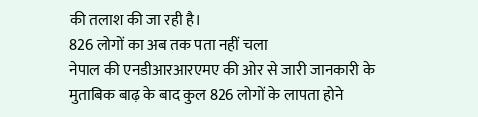की तलाश की जा रही है।
826 लोगों का अब तक पता नहीं चला
नेपाल की एनडीआरआरएमए की ओर से जारी जानकारी के मुताबिक बाढ़ के बाद कुल 826 लोगों के लापता होने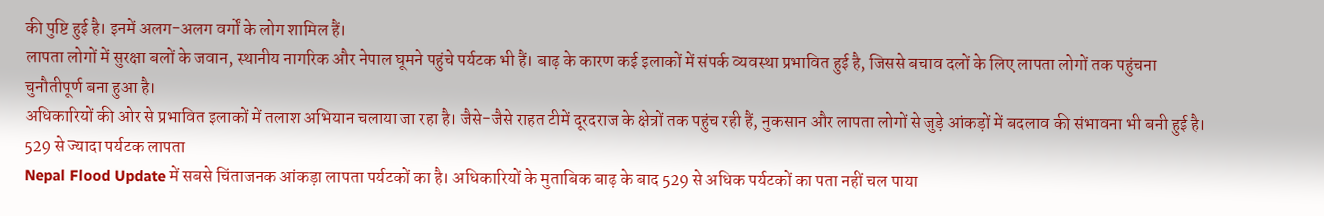की पुष्टि हुई है। इनमें अलग-अलग वर्गों के लोग शामिल हैं।
लापता लोगों में सुरक्षा बलों के जवान, स्थानीय नागरिक और नेपाल घूमने पहुंचे पर्यटक भी हैं। बाढ़ के कारण कई इलाकों में संपर्क व्यवस्था प्रभावित हुई है, जिससे बचाव दलों के लिए लापता लोगों तक पहुंचना चुनौतीपूर्ण बना हुआ है।
अधिकारियों की ओर से प्रभावित इलाकों में तलाश अभियान चलाया जा रहा है। जैसे-जैसे राहत टीमें दूरदराज के क्षेत्रों तक पहुंच रही हैं, नुकसान और लापता लोगों से जुड़े आंकड़ों में बदलाव की संभावना भी बनी हुई है।
529 से ज्यादा पर्यटक लापता
Nepal Flood Update में सबसे चिंताजनक आंकड़ा लापता पर्यटकों का है। अधिकारियों के मुताबिक बाढ़ के बाद 529 से अधिक पर्यटकों का पता नहीं चल पाया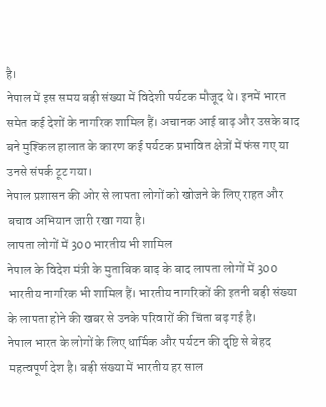है।
नेपाल में इस समय बड़ी संख्या में विदेशी पर्यटक मौजूद थे। इनमें भारत समेत कई देशों के नागरिक शामिल हैं। अचानक आई बाढ़ और उसके बाद बने मुश्किल हालात के कारण कई पर्यटक प्रभावित क्षेत्रों में फंस गए या उनसे संपर्क टूट गया।
नेपाल प्रशासन की ओर से लापता लोगों को खोजने के लिए राहत और बचाव अभियान जारी रखा गया है।
लापता लोगों में 300 भारतीय भी शामिल
नेपाल के विदेश मंत्री के मुताबिक बाढ़ के बाद लापता लोगों में 300 भारतीय नागरिक भी शामिल हैं। भारतीय नागरिकों की इतनी बड़ी संख्या के लापता होने की खबर से उनके परिवारों की चिंता बढ़ गई है।
नेपाल भारत के लोगों के लिए धार्मिक और पर्यटन की दृष्टि से बेहद महत्वपूर्ण देश है। बड़ी संख्या में भारतीय हर साल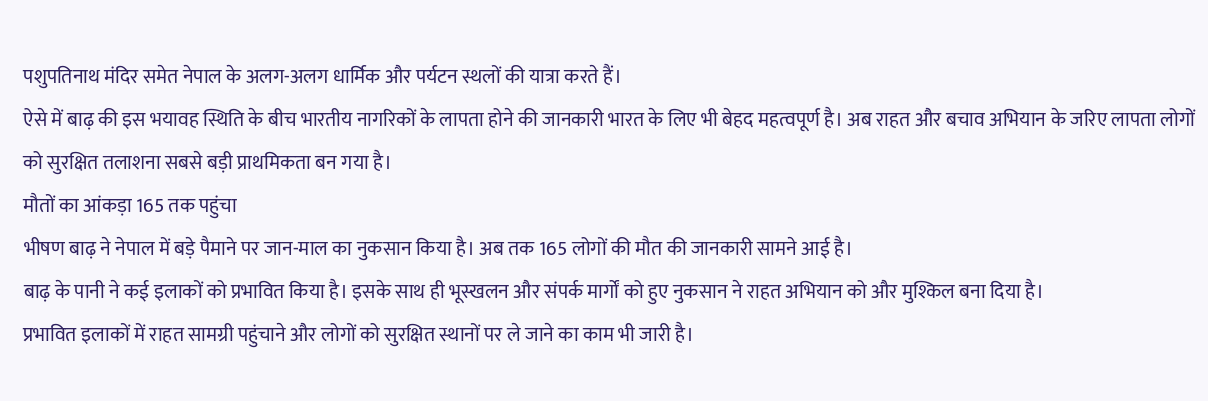पशुपतिनाथ मंदिर समेत नेपाल के अलग-अलग धार्मिक और पर्यटन स्थलों की यात्रा करते हैं।
ऐसे में बाढ़ की इस भयावह स्थिति के बीच भारतीय नागरिकों के लापता होने की जानकारी भारत के लिए भी बेहद महत्वपूर्ण है। अब राहत और बचाव अभियान के जरिए लापता लोगों को सुरक्षित तलाशना सबसे बड़ी प्राथमिकता बन गया है।
मौतों का आंकड़ा 165 तक पहुंचा
भीषण बाढ़ ने नेपाल में बड़े पैमाने पर जान-माल का नुकसान किया है। अब तक 165 लोगों की मौत की जानकारी सामने आई है।
बाढ़ के पानी ने कई इलाकों को प्रभावित किया है। इसके साथ ही भूस्खलन और संपर्क मार्गों को हुए नुकसान ने राहत अभियान को और मुश्किल बना दिया है।
प्रभावित इलाकों में राहत सामग्री पहुंचाने और लोगों को सुरक्षित स्थानों पर ले जाने का काम भी जारी है।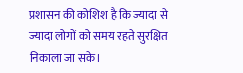प्रशासन की कोशिश है कि ज्यादा से ज्यादा लोगों को समय रहते सुरक्षित निकाला जा सके।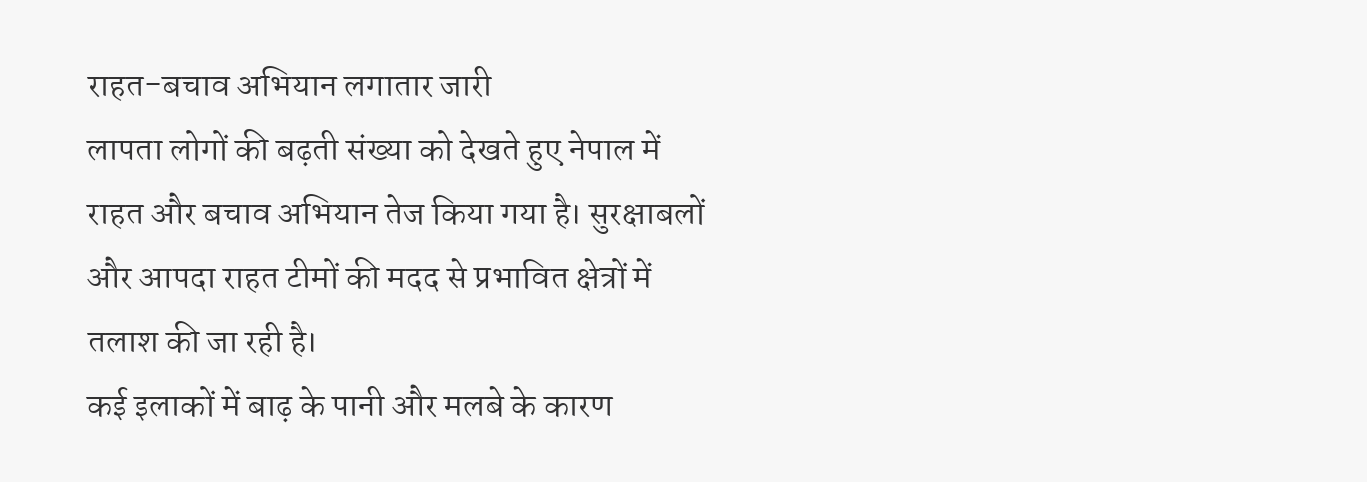राहत-बचाव अभियान लगातार जारी
लापता लोगों की बढ़ती संख्या को देखते हुए नेपाल में राहत और बचाव अभियान तेज किया गया है। सुरक्षाबलों और आपदा राहत टीमों की मदद से प्रभावित क्षेत्रों में तलाश की जा रही है।
कई इलाकों में बाढ़ के पानी और मलबे के कारण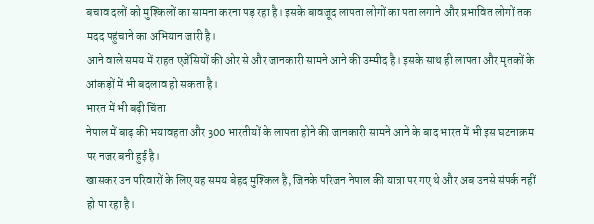बचाव दलों को मुश्किलों का सामना करना पड़ रहा है। इसके बावजूद लापता लोगों का पता लगाने और प्रभावित लोगों तक मदद पहुंचाने का अभियान जारी है।
आने वाले समय में राहत एजेंसियों की ओर से और जानकारी सामने आने की उम्मीद है। इसके साथ ही लापता और मृतकों के आंकड़ों में भी बदलाव हो सकता है।
भारत में भी बढ़ी चिंता
नेपाल में बाढ़ की भयावहता और 300 भारतीयों के लापता होने की जानकारी सामने आने के बाद भारत में भी इस घटनाक्रम पर नजर बनी हुई है।
खासकर उन परिवारों के लिए यह समय बेहद मुश्किल है, जिनके परिजन नेपाल की यात्रा पर गए थे और अब उनसे संपर्क नहीं हो पा रहा है।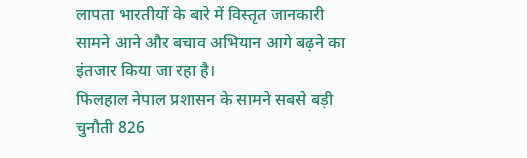लापता भारतीयों के बारे में विस्तृत जानकारी सामने आने और बचाव अभियान आगे बढ़ने का इंतजार किया जा रहा है।
फिलहाल नेपाल प्रशासन के सामने सबसे बड़ी चुनौती 826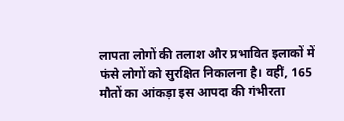लापता लोगों की तलाश और प्रभावित इलाकों में फंसे लोगों को सुरक्षित निकालना है। वहीं, 165 मौतों का आंकड़ा इस आपदा की गंभीरता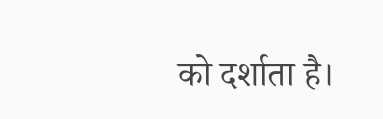को दर्शाता है।